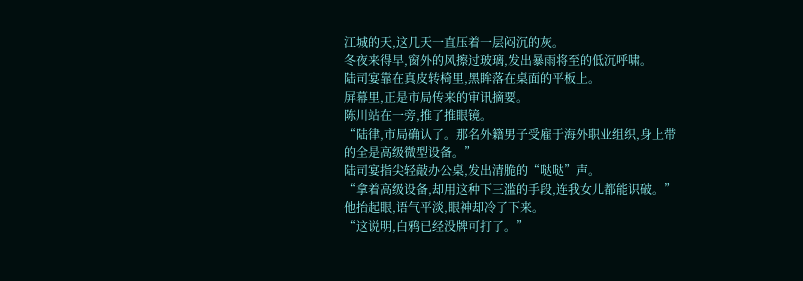江城的天,这几天一直压着一层闷沉的灰。
冬夜来得早,窗外的风擦过玻璃,发出暴雨将至的低沉呼啸。
陆司宴靠在真皮转椅里,黑眸落在桌面的平板上。
屏幕里,正是市局传来的审讯摘要。
陈川站在一旁,推了推眼镜。
“陆律,市局确认了。那名外籍男子受雇于海外职业组织,身上带的全是高级微型设备。”
陆司宴指尖轻敲办公桌,发出清脆的“哒哒”声。
“拿着高级设备,却用这种下三滥的手段,连我女儿都能识破。”
他抬起眼,语气平淡,眼神却冷了下来。
“这说明,白鸦已经没牌可打了。”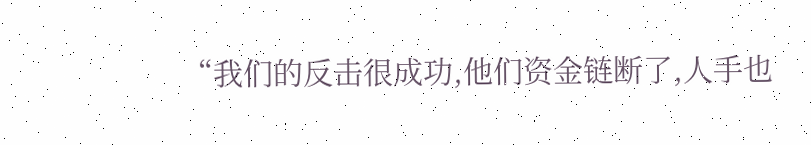“我们的反击很成功,他们资金链断了,人手也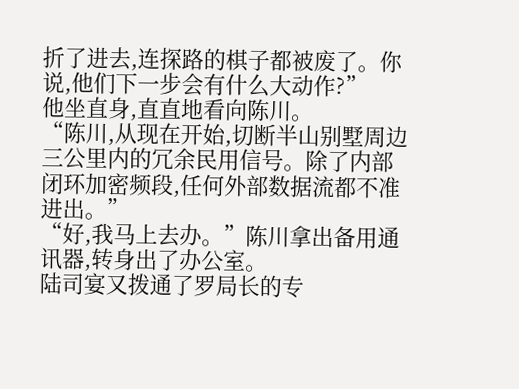折了进去,连探路的棋子都被废了。你说,他们下一步会有什么大动作?”
他坐直身,直直地看向陈川。
“陈川,从现在开始,切断半山别墅周边三公里内的冗余民用信号。除了内部闭环加密频段,任何外部数据流都不准进出。”
“好,我马上去办。”陈川拿出备用通讯器,转身出了办公室。
陆司宴又拨通了罗局长的专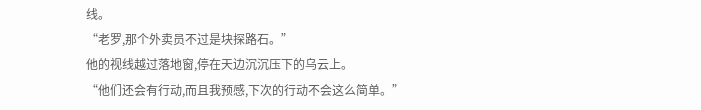线。
“老罗,那个外卖员不过是块探路石。”
他的视线越过落地窗,停在天边沉沉压下的乌云上。
“他们还会有行动,而且我预感,下次的行动不会这么简单。”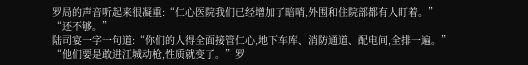罗局的声音听起来很凝重:“仁心医院我们已经增加了暗哨,外围和住院部都有人盯着。”
“还不够。”
陆司宴一字一句道:“你们的人得全面接管仁心,地下车库、消防通道、配电间,全排一遍。”
“他们要是敢进江城动枪,性质就变了。”罗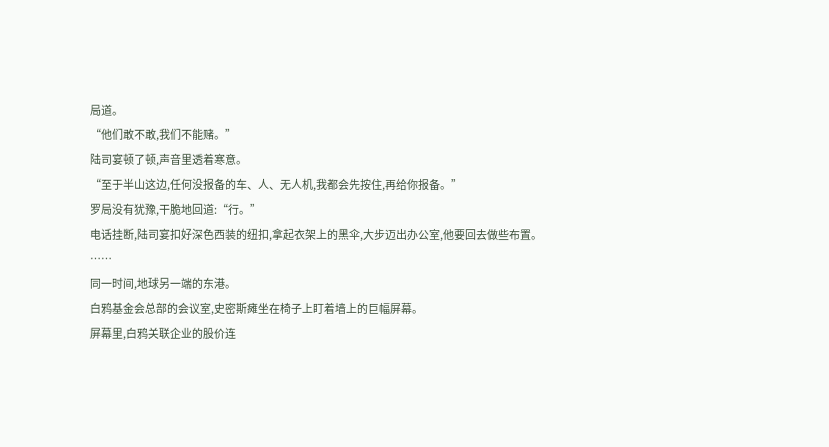局道。
“他们敢不敢,我们不能赌。”
陆司宴顿了顿,声音里透着寒意。
“至于半山这边,任何没报备的车、人、无人机,我都会先按住,再给你报备。”
罗局没有犹豫,干脆地回道:“行。”
电话挂断,陆司宴扣好深色西装的纽扣,拿起衣架上的黑伞,大步迈出办公室,他要回去做些布置。
……
同一时间,地球另一端的东港。
白鸦基金会总部的会议室,史密斯瘫坐在椅子上盯着墙上的巨幅屏幕。
屏幕里,白鸦关联企业的股价连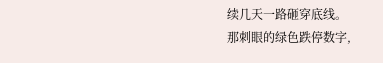续几天一路砸穿底线。
那刺眼的绿色跌停数字,